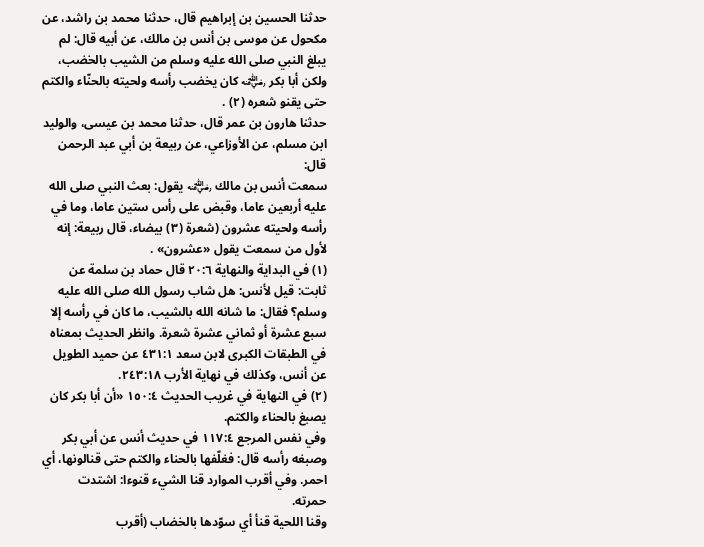حدثنا الحسين بن إبراهيم قال، حدثنا محمد بن راشد، عن مكحول عن موسى بن أنس بن مالك، عن أبيه قال: لم يبلغ النبي صلى الله عليه وسلم من الشيب بالخضب، ولكن أبا بكر ﵁ كان يخضب رأسه ولحيته بالحنّاء والكتم حتى يقنو شعره (٢) .
حدثنا هارون بن عمر قال، حدثنا محمد بن عيسى، والوليد ابن مسلم، عن الأوزاعي، عن ربيعة بن أبي عبد الرحمن قال:
سمعت أنس بن مالك ﵁ يقول: بعث النبي صلى الله عليه أربعين عاما، وقبض على رأس ستين عاما، وما في رأسه ولحيته عشرون (شعرة (٣) بيضاء، قال ربيعة: إنه لأول من سمعت يقول «عشرون» .
(١) في البداية والنهاية ٢٠:٦ قال حماد بن سلمة عن ثابت: قيل لأنس: هل شاب رسول الله صلى الله عليه وسلم؟ فقال: ما شانه الله بالشيب، ما كان في رأسه إلا سبع عشرة أو ثماني عشرة شعرة. وانظر الحديث بمعناه في الطبقات الكبرى لابن سعد ٤٣١:١ عن حميد الطويل عن أنس، وكذلك في نهاية الأرب ٢٤٣:١٨.
(٢) في النهاية في غريب الحديث ١٥٠:٤ «أن أبا بكر كان يصبغ بالحناء والكتم.
وفي نفس المرجع ١١٧:٤ في حديث أنس عن أبي بكر وصبغه رأسه قال: فغلّفها بالحناء والكتم حتى قنالونها، أي احمر. وفي أقرب الموارد قنا الشيء قنوءا: اشتدت حمرته.
وقنا اللحية قنأ أي سوّدها بالخضاب (أقرب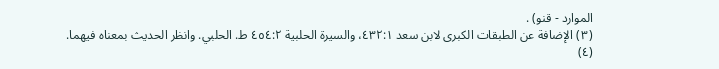الموارد - قنو) .
(٣) الإضافة عن الطبقات الكبرى لابن سعد ٤٣٢:١، والسيرة الحلبية ٤٥٤:٢ ط. الحلبي. وانظر الحديث بمعناه فيهما.
(٤)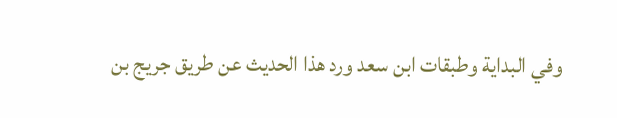وفي البداية وطبقات ابن سعد ورد هذا الحديث عن طريق جريج بن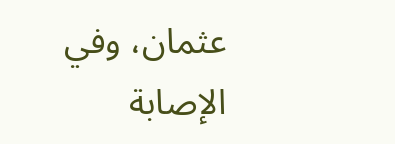عثمان، وفي الإصابة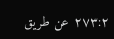٢٧٣:٢ عن طريق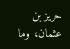حريز بن عثمان، وما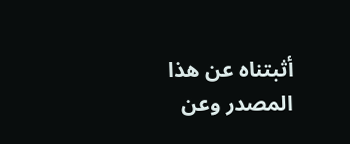أثبتناه عن هذا المصدر وعن